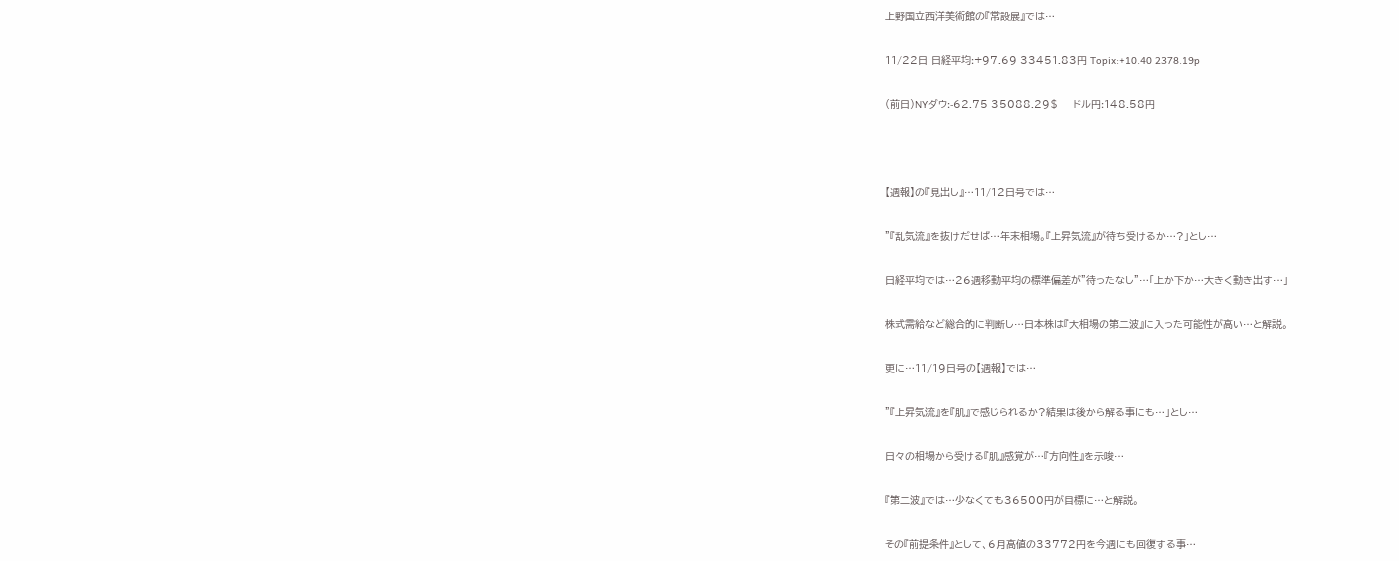上野国立西洋美術館の『常設展』では…

11/22日 日経平均:+97.69 33451.83円 Topix:+10.40 2378.19p

(前日)NYダウ:-62.75 35088.29$     ドル円:148.58円



【週報】の『見出し』…11/12日号では…

”『乱気流』を抜けだせば…年末相場。『上昇気流』が待ち受けるか…?」とし…

日経平均では…26週移動平均の標準偏差が”待ったなし”…「上か下か…大きく動き出す…」

株式需給など総合的に判断し…日本株は『大相場の第二波』に入った可能性が高い…と解説。

更に…11/19日号の【週報】では…

”『上昇気流』を『肌』で感じられるか?結果は後から解る事にも…」とし…

日々の相場から受ける『肌』感覚が…『方向性』を示唆…

『第二波』では…少なくても36500円が目標に…と解説。

その『前提条件』として、6月高値の33772円を今週にも回復する事…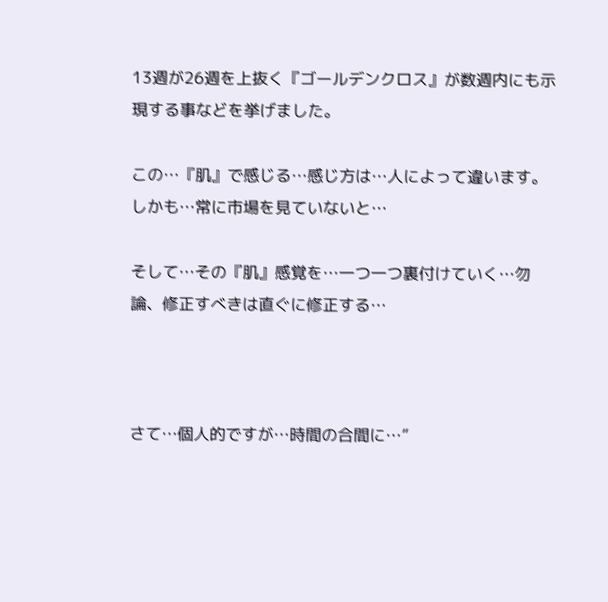13週が26週を上抜く『ゴールデンクロス』が数週内にも示現する事などを挙げました。

この…『肌』で感じる…感じ方は…人によって違います。しかも…常に市場を見ていないと…

そして…その『肌』感覚を…一つ一つ裏付けていく…勿論、修正すべきは直ぐに修正する…



さて…個人的ですが…時間の合間に…”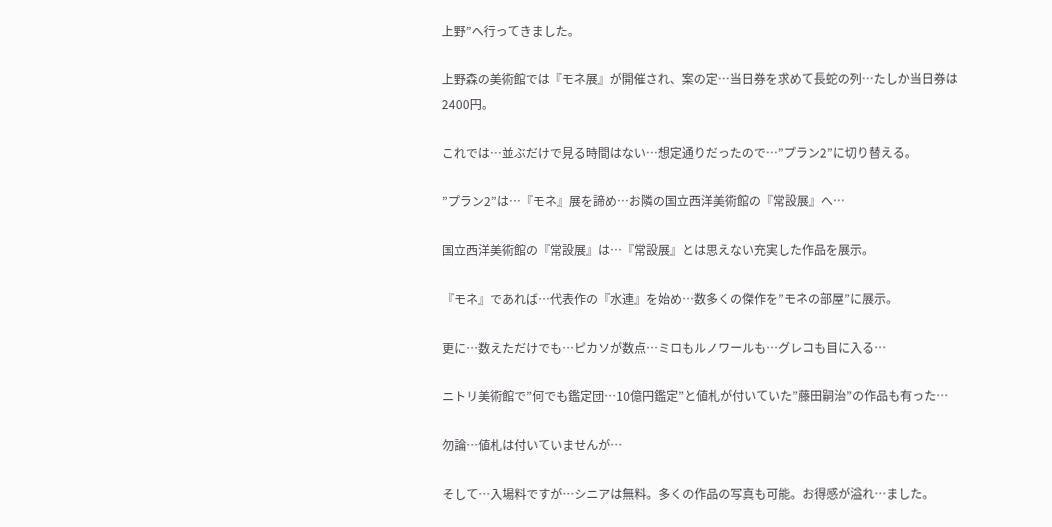上野”へ行ってきました。

上野森の美術館では『モネ展』が開催され、案の定…当日券を求めて長蛇の列…たしか当日券は2400円。

これでは…並ぶだけで見る時間はない…想定通りだったので…”プラン2”に切り替える。

”プラン2”は…『モネ』展を諦め…お隣の国立西洋美術館の『常設展』へ…

国立西洋美術館の『常設展』は…『常設展』とは思えない充実した作品を展示。

『モネ』であれば…代表作の『水連』を始め…数多くの傑作を”モネの部屋”に展示。

更に…数えただけでも…ピカソが数点…ミロもルノワールも…グレコも目に入る…

ニトリ美術館で”何でも鑑定団…10億円鑑定”と値札が付いていた”藤田嗣治”の作品も有った…

勿論…値札は付いていませんが…

そして…入場料ですが…シニアは無料。多くの作品の写真も可能。お得感が溢れ…ました。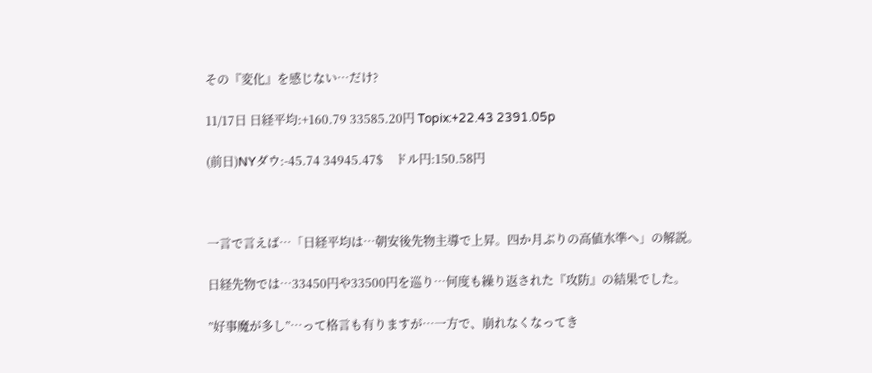その『変化』を感じない…だけ?

11/17日 日経平均:+160.79 33585.20円 Topix:+22.43 2391.05p

(前日)NYダウ:-45.74 34945.47$    ドル円:150.58円



一言で言えば…「日経平均は…朝安後先物主導で上昇。四か月ぶりの高値水準へ」の解説。

日経先物では…33450円や33500円を巡り…何度も繰り返された『攻防』の結果でした。

”好事魔が多し”…って格言も有りますが…一方で、崩れなくなってき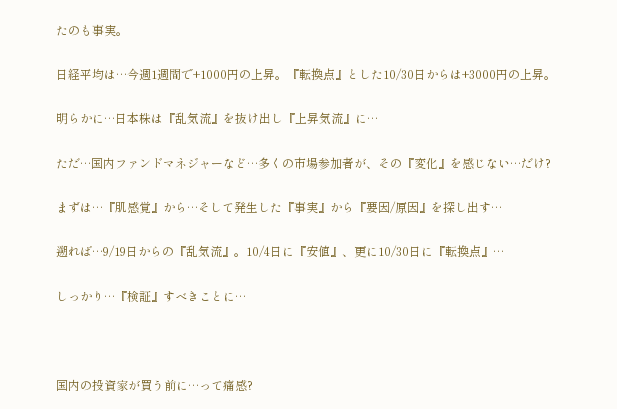たのも事実。

日経平均は…今週1週間で+1000円の上昇。『転換点』とした10/30日からは+3000円の上昇。

明らかに…日本株は『乱気流』を抜け出し『上昇気流』に…

ただ…国内ファンドマネジャーなど…多くの市場参加者が、その『変化』を感じない…だけ?

まずは…『肌感覚』から…そして発生した『事実』から『要因/原因』を探し出す…

遡れば…9/19日からの『乱気流』。10/4日に『安値』、更に10/30日に『転換点』…

しっかり…『検証』すべきことに…



国内の投資家が買う前に…って痛感?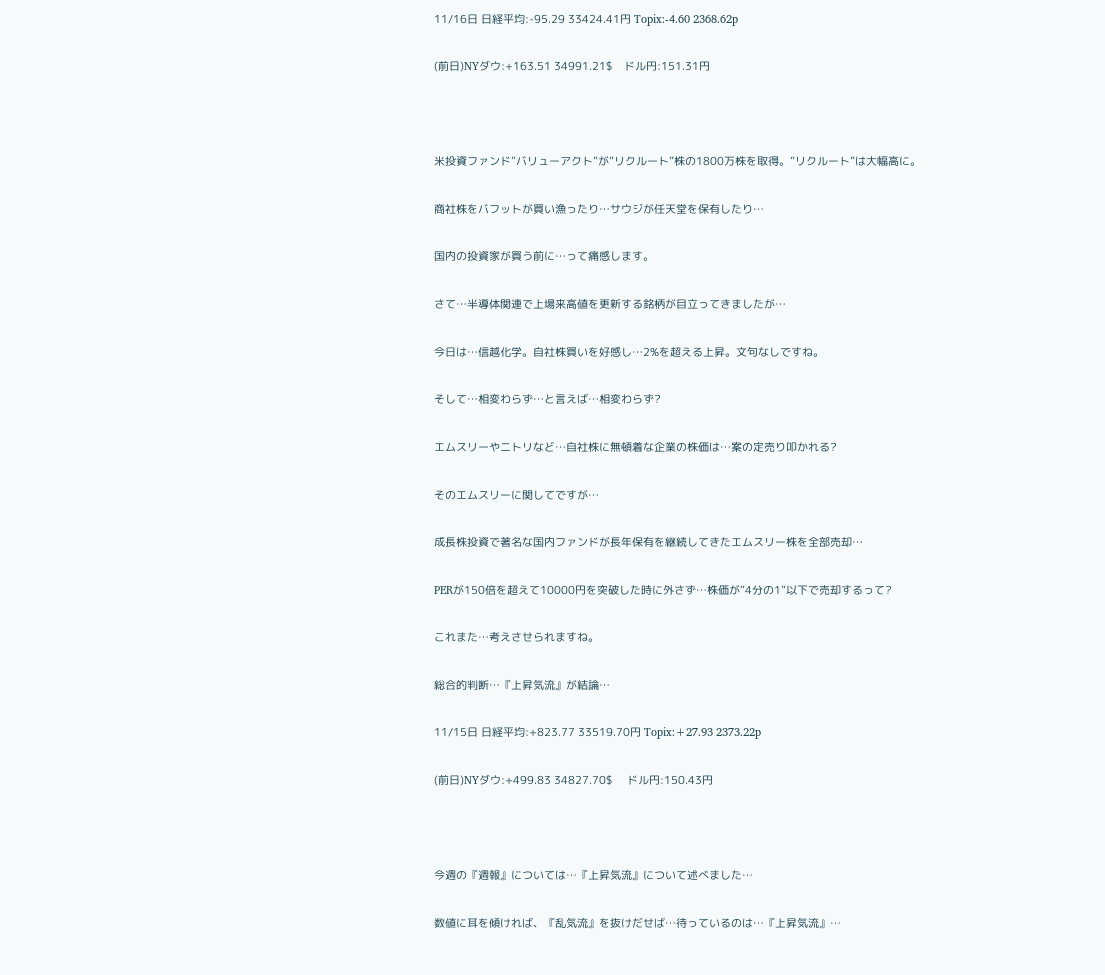11/16日 日経平均:-95.29 33424.41円 Topix:-4.60 2368.62p

(前日)NYダウ:+163.51 34991.21$    ドル円:151.31円



米投資ファンド”バリューアクト”が”リクルート”株の1800万株を取得。”リクルート”は大幅高に。

商社株をバフットが買い漁ったり…サウジが任天堂を保有したり…

国内の投資家が買う前に…って痛感します。

さて…半導体関連で上場来高値を更新する銘柄が目立ってきましたが…

今日は…信越化学。自社株買いを好感し…2%を超える上昇。文句なしですね。

そして…相変わらず…と言えば…相変わらず?

エムスリーやニトリなど…自社株に無頓着な企業の株価は…案の定売り叩かれる?

そのエムスリーに関してですが…

成長株投資で著名な国内ファンドが長年保有を継続してきたエムスリー株を全部売却…

PERが150倍を超えて10000円を突破した時に外さず…株価が”4分の1”以下で売却するって?

これまた…考えさせられますね。

総合的判断…『上昇気流』が結論…

11/15日 日経平均:+823.77 33519.70円 Topix:+27.93 2373.22p

(前日)NYダウ:+499.83 34827.70$     ドル円:150.43円



今週の『週報』については…『上昇気流』について述べました…

数値に耳を傾ければ、『乱気流』を抜けだせば…待っているのは…『上昇気流』…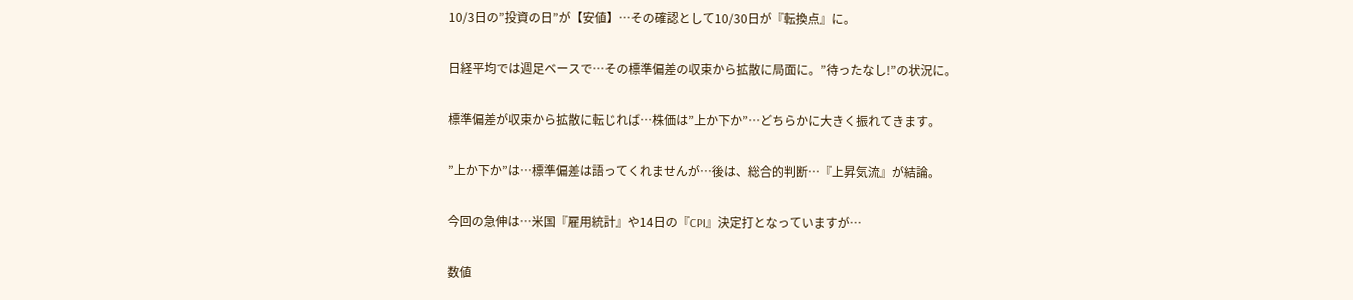10/3日の”投資の日”が【安値】…その確認として10/30日が『転換点』に。

日経平均では週足ベースで…その標準偏差の収束から拡散に局面に。”待ったなし!”の状況に。

標準偏差が収束から拡散に転じれば…株価は”上か下か”…どちらかに大きく振れてきます。

”上か下か”は…標準偏差は語ってくれませんが…後は、総合的判断…『上昇気流』が結論。

今回の急伸は…米国『雇用統計』や14日の『CPI』決定打となっていますが…

数値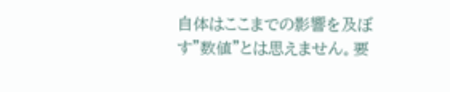自体はここまでの影響を及ぼす”数値”とは思えません。要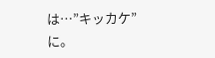は…”キッカケ”に。